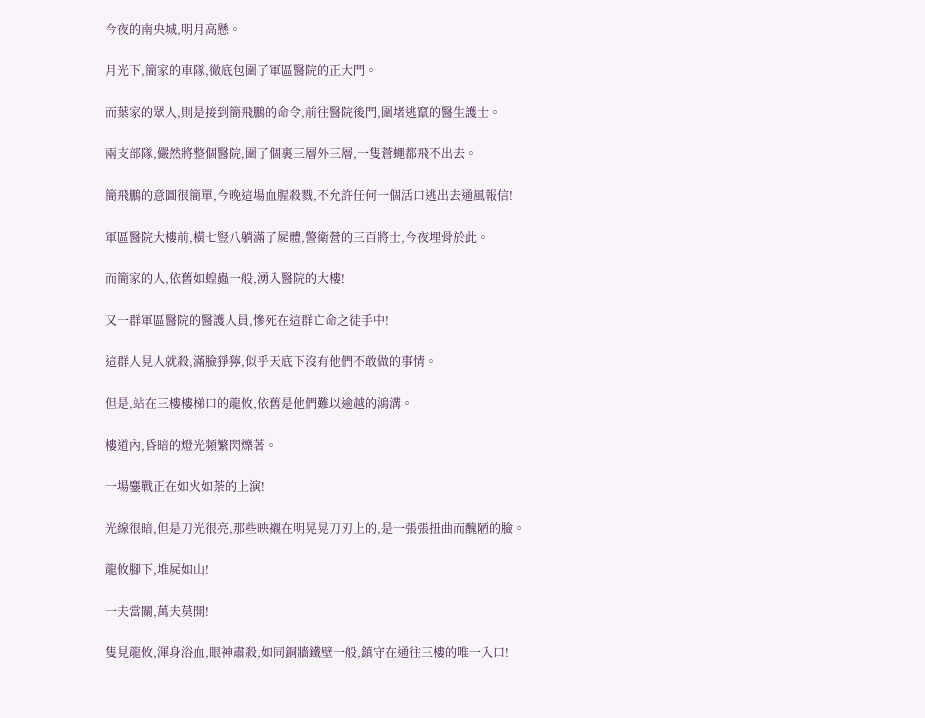今夜的南央城,明月高懸。

月光下,簡家的車隊,徹底包圍了軍區醫院的正大門。

而葉家的眾人,則是接到簡飛鵬的命令,前往醫院後門,圍堵逃竄的醫生護士。

兩支部隊,儼然將整個醫院,圍了個裏三層外三層,一隻蒼蠅都飛不出去。

簡飛鵬的意圖很簡單,今晚這場血腥殺戮,不允許任何一個活口逃出去通風報信!

軍區醫院大樓前,橫七豎八躺滿了屍體,警衛營的三百將士,今夜埋骨於此。

而簡家的人,依舊如蝗蟲一般,湧入醫院的大樓!

又一群軍區醫院的醫護人員,慘死在這群亡命之徒手中!

這群人見人就殺,滿臉猙獰,似乎天底下沒有他們不敢做的事情。

但是,站在三樓樓梯口的龍攸,依舊是他們難以逾越的鴻溝。

樓道內,昏暗的燈光頻繁閃爍著。

一場鏖戰正在如火如荼的上演!

光線很暗,但是刀光很亮,那些映襯在明晃晃刀刃上的,是一張張扭曲而醜陋的臉。

龍攸腳下,堆屍如山!

一夫當關,萬夫莫開!

隻見龍攸,渾身浴血,眼神肅殺,如同銅牆鐵壁一般,鎮守在通往三樓的唯一入口!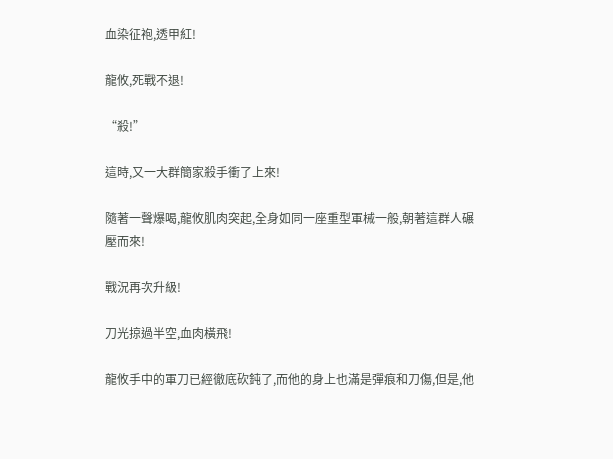血染征袍,透甲紅!

龍攸,死戰不退!

“殺!”

這時,又一大群簡家殺手衝了上來!

隨著一聲爆喝,龍攸肌肉突起,全身如同一座重型軍械一般,朝著這群人碾壓而來!

戰況再次升級!

刀光掠過半空,血肉橫飛!

龍攸手中的軍刀已經徹底砍鈍了,而他的身上也滿是彈痕和刀傷,但是,他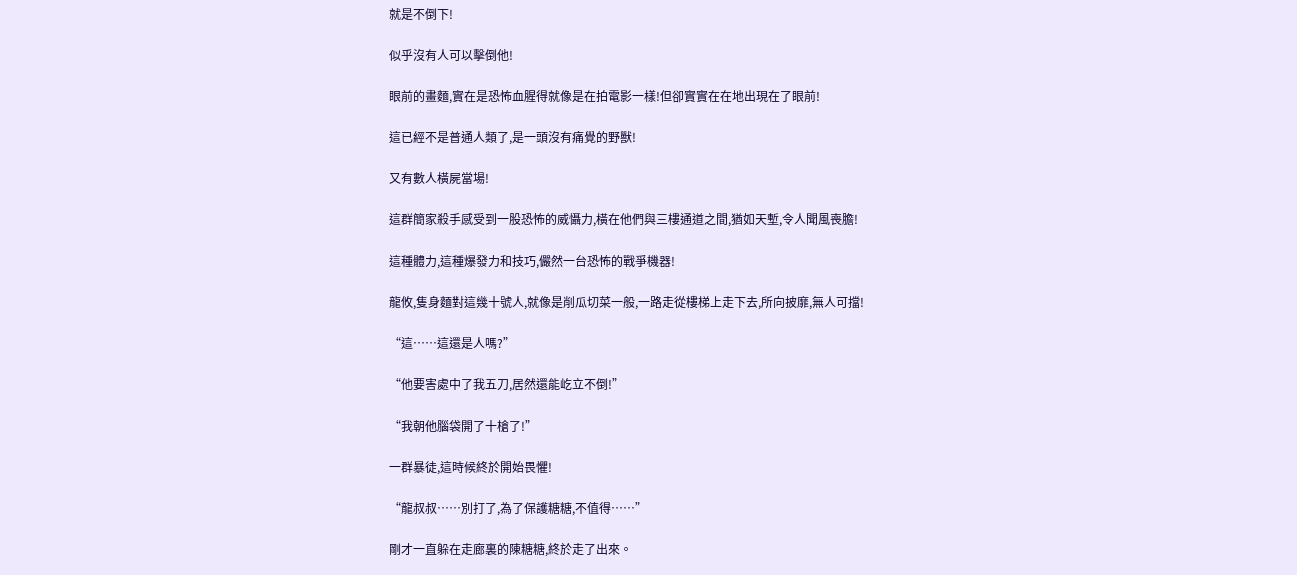就是不倒下!

似乎沒有人可以擊倒他!

眼前的畫麵,實在是恐怖血腥得就像是在拍電影一樣!但卻實實在在地出現在了眼前!

這已經不是普通人類了,是一頭沒有痛覺的野獸!

又有數人橫屍當場!

這群簡家殺手感受到一股恐怖的威懾力,橫在他們與三樓通道之間,猶如天塹,令人聞風喪膽!

這種體力,這種爆發力和技巧,儼然一台恐怖的戰爭機器!

龍攸,隻身麵對這幾十號人,就像是削瓜切菜一般,一路走從樓梯上走下去,所向披靡,無人可擋!

“這……這還是人嗎?”

“他要害處中了我五刀,居然還能屹立不倒!”

“我朝他腦袋開了十槍了!”

一群暴徒,這時候終於開始畏懼!

“龍叔叔……別打了,為了保護糖糖,不值得……”

剛才一直躲在走廊裏的陳糖糖,終於走了出來。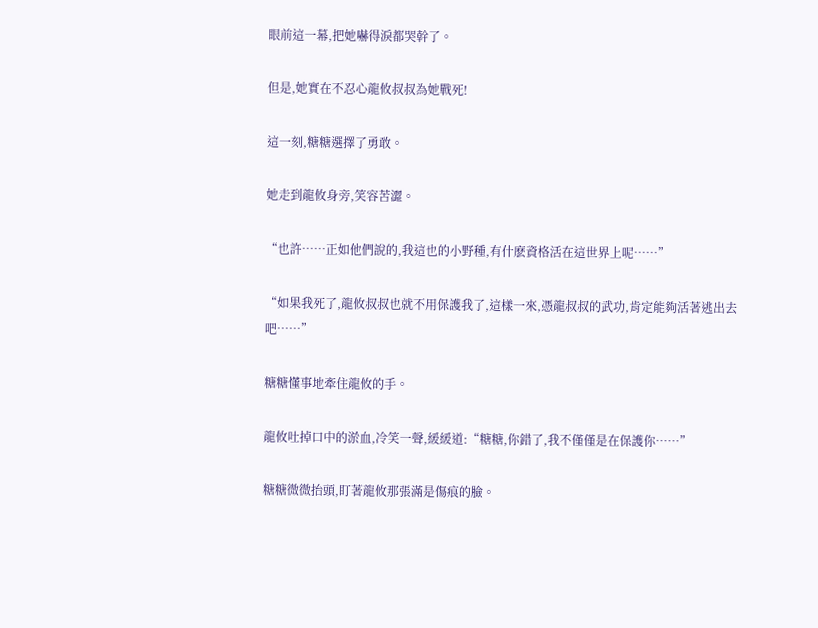眼前這一幕,把她嚇得淚都哭幹了。

但是,她實在不忍心龍攸叔叔為她戰死!

這一刻,糖糖選擇了勇敢。

她走到龍攸身旁,笑容苦澀。

“也許……正如他們說的,我這也的小野種,有什麽資格活在這世界上呢……”

“如果我死了,龍攸叔叔也就不用保護我了,這樣一來,憑龍叔叔的武功,肯定能夠活著逃出去吧……”

糖糖懂事地牽住龍攸的手。

龍攸吐掉口中的淤血,冷笑一聲,緩緩道:“糖糖,你錯了,我不僅僅是在保護你……”

糖糖微微抬頭,盯著龍攸那張滿是傷痕的臉。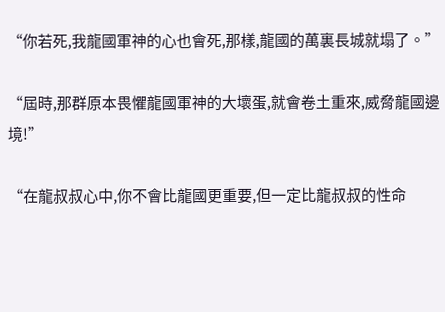“你若死,我龍國軍神的心也會死,那樣,龍國的萬裏長城就塌了。”

“屆時,那群原本畏懼龍國軍神的大壞蛋,就會卷土重來,威脅龍國邊境!”

“在龍叔叔心中,你不會比龍國更重要,但一定比龍叔叔的性命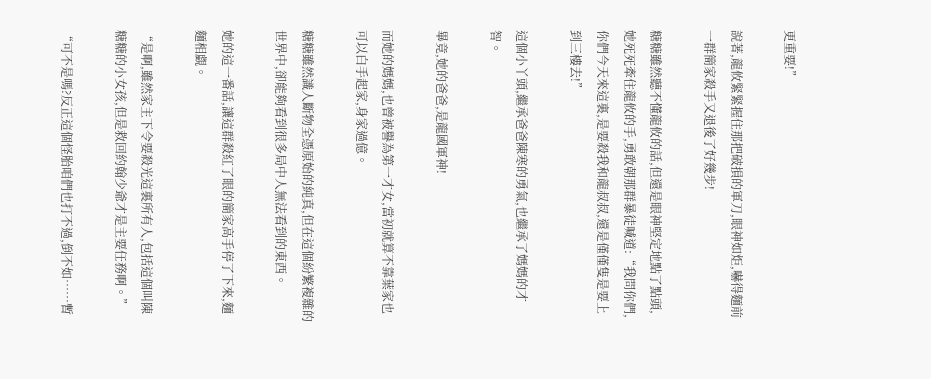更重要!”

說著,龍攸緊緊握住那把破損的軍刀,眼神如炬,嚇得麵前一群簡家殺手又退後了好幾步!

糖糖雖然聽不懂龍攸的話,但還是眼神堅定地點了點頭,她死死牽住龍攸的手,勇敢朝那群暴徒喊道:“我問你們,你們今天來這裏,是要殺我和龍叔叔,還是僅僅隻是要上到三樓去!”

這個小丫頭,繼承爸爸陳寒的勇氣,也繼承了媽媽的才智。

畢竟,她的爸爸,是龍國軍神!

而她的媽媽,也曾被譽為第一才女,當初就算不靠葉家也可以白手起家,身家過億。

糖糖雖然識人斷物全憑原始的純真,但在這個紛繁複雜的世界中,卻能夠看到很多局中人無法看到的東西。

她的這一番話,讓這群殺紅了眼的簡家高手停了下來,麵麵相覷。

“是啊,雖然家主下令要殺光這裏所有人,包括這個叫陳糖糖的小女孩,但是救回約翰少爺才是主要任務啊。”

“可不是嗎?反正這個怪胎咱們也打不過,倒不如……暫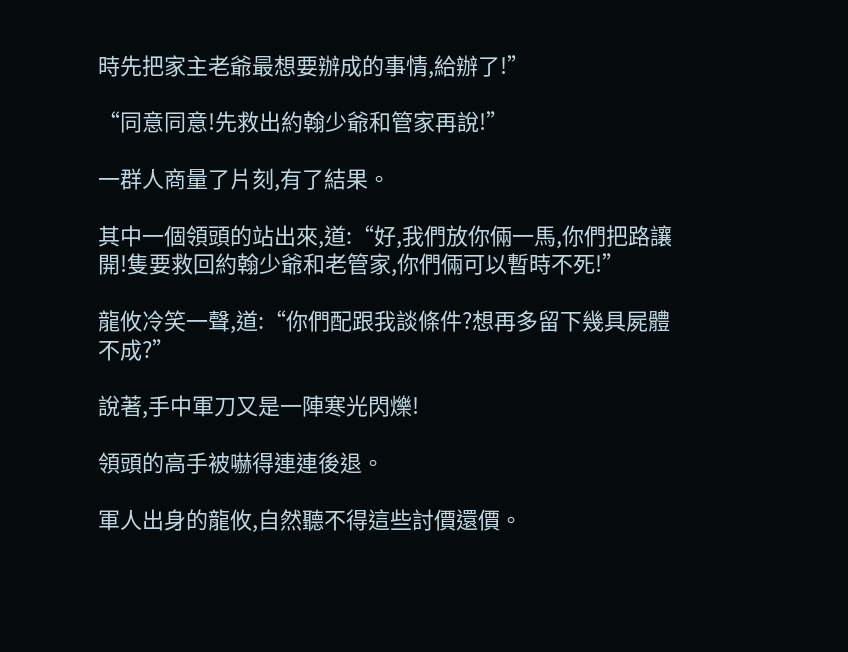時先把家主老爺最想要辦成的事情,給辦了!”

“同意同意!先救出約翰少爺和管家再說!”

一群人商量了片刻,有了結果。

其中一個領頭的站出來,道:“好,我們放你倆一馬,你們把路讓開!隻要救回約翰少爺和老管家,你們倆可以暫時不死!”

龍攸冷笑一聲,道:“你們配跟我談條件?想再多留下幾具屍體不成?”

說著,手中軍刀又是一陣寒光閃爍!

領頭的高手被嚇得連連後退。

軍人出身的龍攸,自然聽不得這些討價還價。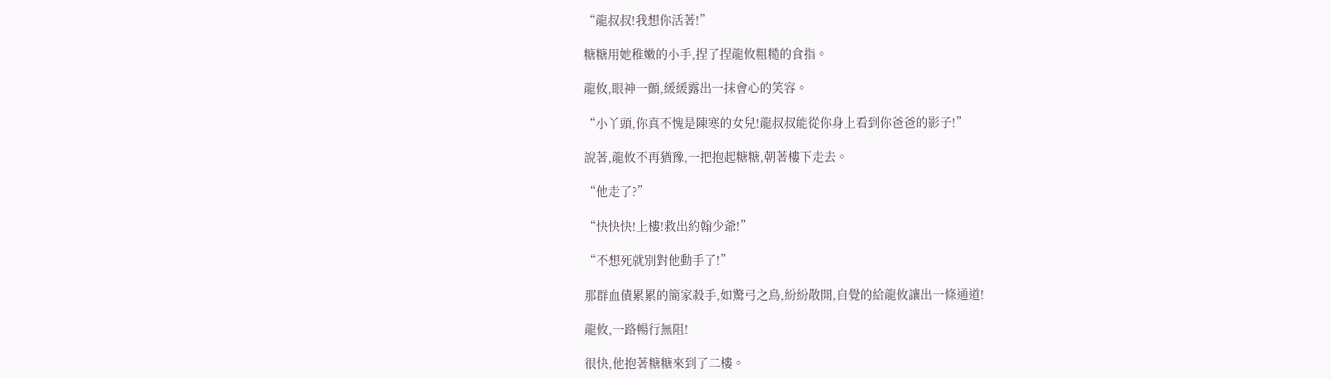“龍叔叔!我想你活著!”

糖糖用她稚嫩的小手,捏了捏龍攸粗糙的食指。

龍攸,眼神一顫,緩緩露出一抹會心的笑容。

“小丫頭,你真不愧是陳寒的女兒!龍叔叔能從你身上看到你爸爸的影子!”

說著,龍攸不再猶豫,一把抱起糖糖,朝著樓下走去。

“他走了?”

“快快快!上樓!救出約翰少爺!”

“不想死就別對他動手了!”

那群血債累累的簡家殺手,如驚弓之鳥,紛紛散開,自覺的給龍攸讓出一條通道!

龍攸,一路暢行無阻!

很快,他抱著糖糖來到了二樓。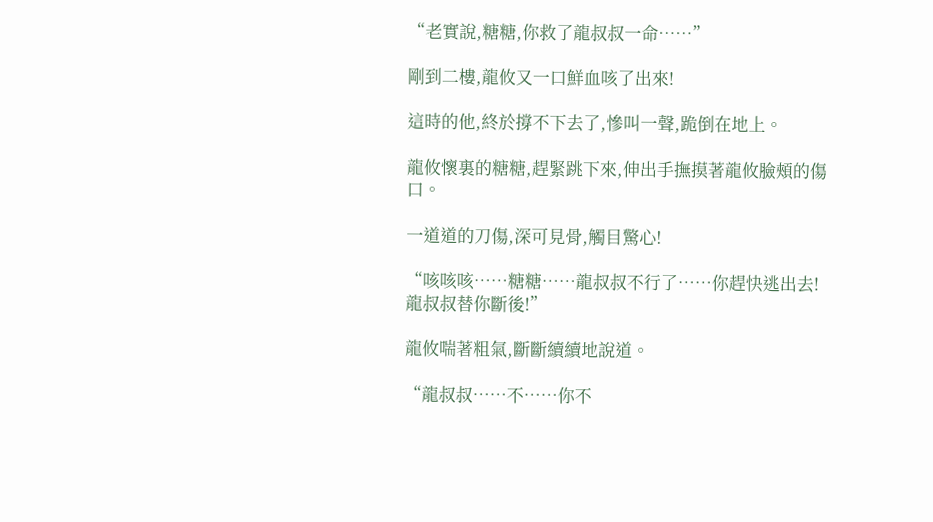“老實說,糖糖,你救了龍叔叔一命……”

剛到二樓,龍攸又一口鮮血咳了出來!

這時的他,終於撐不下去了,慘叫一聲,跪倒在地上。

龍攸懷裏的糖糖,趕緊跳下來,伸出手撫摸著龍攸臉頰的傷口。

一道道的刀傷,深可見骨,觸目驚心!

“咳咳咳……糖糖……龍叔叔不行了……你趕快逃出去!龍叔叔替你斷後!”

龍攸喘著粗氣,斷斷續續地說道。

“龍叔叔……不……你不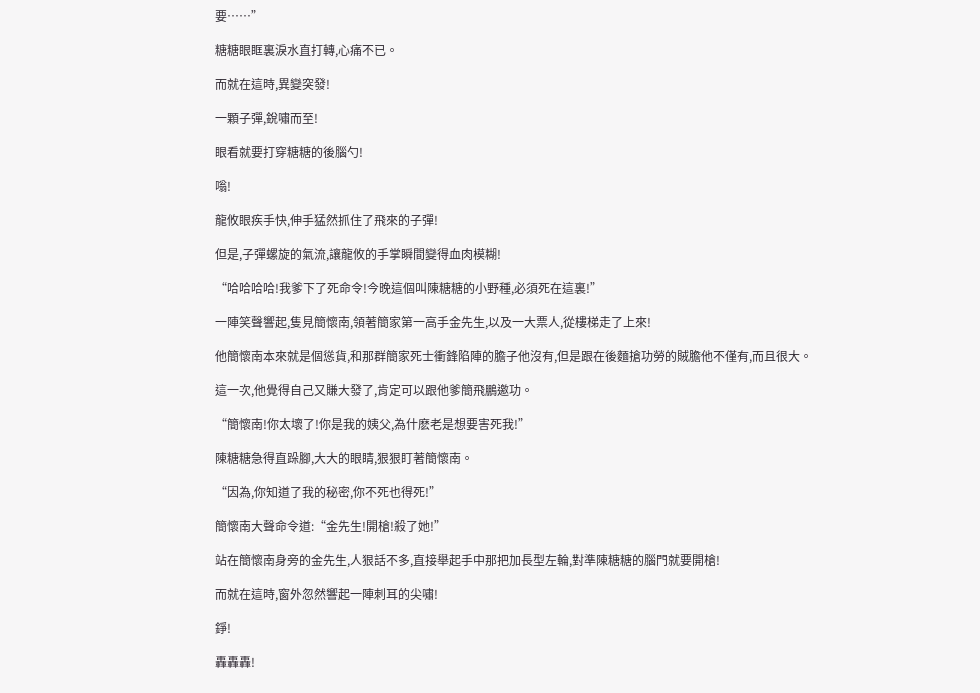要……”

糖糖眼眶裏淚水直打轉,心痛不已。

而就在這時,異變突發!

一顆子彈,銳嘯而至!

眼看就要打穿糖糖的後腦勺!

嗡!

龍攸眼疾手快,伸手猛然抓住了飛來的子彈!

但是,子彈螺旋的氣流,讓龍攸的手掌瞬間變得血肉模糊!

“哈哈哈哈!我爹下了死命令!今晚這個叫陳糖糖的小野種,必須死在這裏!”

一陣笑聲響起,隻見簡懷南,領著簡家第一高手金先生,以及一大票人,從樓梯走了上來!

他簡懷南本來就是個慫貨,和那群簡家死士衝鋒陷陣的膽子他沒有,但是跟在後麵搶功勞的賊膽他不僅有,而且很大。

這一次,他覺得自己又賺大發了,肯定可以跟他爹簡飛鵬邀功。

“簡懷南!你太壞了!你是我的姨父,為什麽老是想要害死我!”

陳糖糖急得直跺腳,大大的眼睛,狠狠盯著簡懷南。

“因為,你知道了我的秘密,你不死也得死!”

簡懷南大聲命令道:“金先生!開槍!殺了她!”

站在簡懷南身旁的金先生,人狠話不多,直接舉起手中那把加長型左輪,對準陳糖糖的腦門就要開槍!

而就在這時,窗外忽然響起一陣刺耳的尖嘯!

錚!

轟轟轟!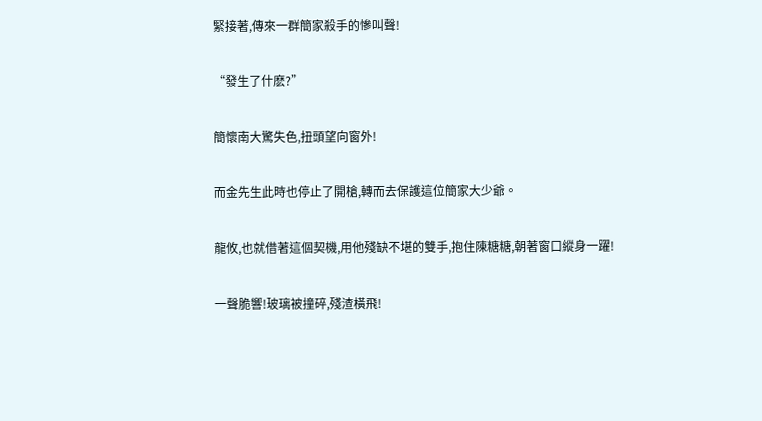緊接著,傳來一群簡家殺手的慘叫聲!

“發生了什麽?”

簡懷南大驚失色,扭頭望向窗外!

而金先生此時也停止了開槍,轉而去保護這位簡家大少爺。

龍攸,也就借著這個契機,用他殘缺不堪的雙手,抱住陳糖糖,朝著窗口縱身一躍!

一聲脆響!玻璃被撞碎,殘渣橫飛!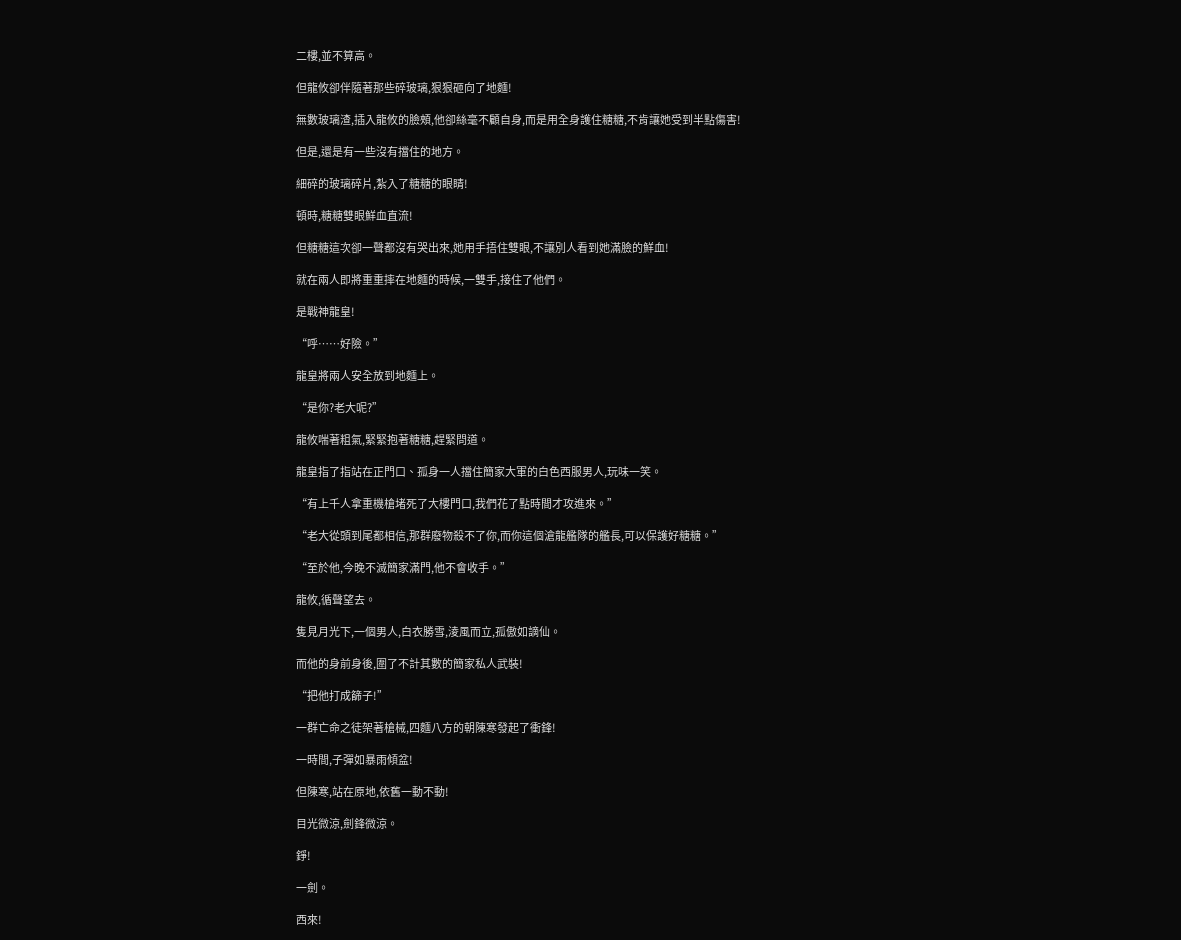二樓,並不算高。

但龍攸卻伴隨著那些碎玻璃,狠狠砸向了地麵!

無數玻璃渣,插入龍攸的臉頰,他卻絲毫不顧自身,而是用全身護住糖糖,不肯讓她受到半點傷害!

但是,還是有一些沒有擋住的地方。

細碎的玻璃碎片,紮入了糖糖的眼睛!

頓時,糖糖雙眼鮮血直流!

但糖糖這次卻一聲都沒有哭出來,她用手捂住雙眼,不讓別人看到她滿臉的鮮血!

就在兩人即將重重摔在地麵的時候,一雙手,接住了他們。

是戰神龍皇!

“呼……好險。”

龍皇將兩人安全放到地麵上。

“是你?老大呢?”

龍攸喘著粗氣,緊緊抱著糖糖,趕緊問道。

龍皇指了指站在正門口、孤身一人擋住簡家大軍的白色西服男人,玩味一笑。

“有上千人拿重機槍堵死了大樓門口,我們花了點時間才攻進來。”

“老大從頭到尾都相信,那群廢物殺不了你,而你這個滄龍艦隊的艦長,可以保護好糖糖。”

“至於他,今晚不滅簡家滿門,他不會收手。”

龍攸,循聲望去。

隻見月光下,一個男人,白衣勝雪,淩風而立,孤傲如謫仙。

而他的身前身後,圍了不計其數的簡家私人武裝!

“把他打成篩子!”

一群亡命之徒架著槍械,四麵八方的朝陳寒發起了衝鋒!

一時間,子彈如暴雨傾盆!

但陳寒,站在原地,依舊一動不動!

目光微涼,劍鋒微涼。

錚!

一劍。

西來!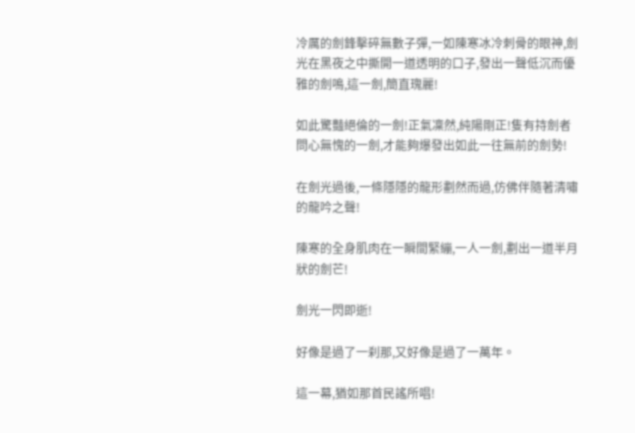冷厲的劍鋒擊碎無數子彈,一如陳寒冰冷刺骨的眼神,劍光在黑夜之中撕開一道透明的口子,發出一聲低沉而優雅的劍鳴,這一劍,簡直瑰麗!

如此驚豔絕倫的一劍!正氣凜然,純陽剛正!隻有持劍者問心無愧的一劍,才能夠爆發出如此一往無前的劍勢!

在劍光過後,一條隱隱的龍形劃然而過,仿佛伴隨著清嘯的龍吟之聲!

陳寒的全身肌肉在一瞬間緊繃,一人一劍,劃出一道半月狀的劍芒!

劍光一閃即逝!

好像是過了一刹那,又好像是過了一萬年。

這一幕,猶如那首民謠所唱!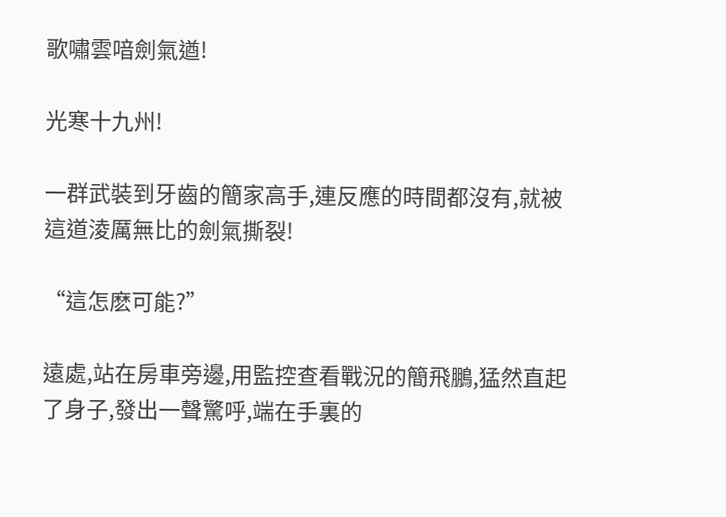歌嘯雲喑劍氣遒!

光寒十九州!

一群武裝到牙齒的簡家高手,連反應的時間都沒有,就被這道淩厲無比的劍氣撕裂!

“這怎麽可能?”

遠處,站在房車旁邊,用監控查看戰況的簡飛鵬,猛然直起了身子,發出一聲驚呼,端在手裏的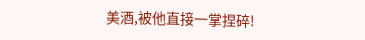美酒,被他直接一掌捏碎!